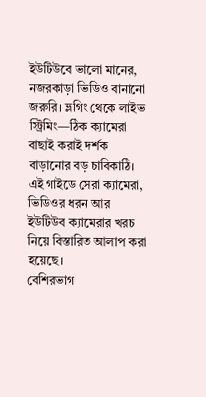ইউটিউবে ভালো মানের, নজরকাড়া ভিডিও বানানো জরুরি। ভ্লগিং থেকে লাইভ স্ট্রিমিং—ঠিক ক্যামেরা বাছাই করাই দর্শক বাড়ানোর বড় চাবিকাঠি। এই গাইডে সেরা ক্যামেরা, ভিডিওর ধরন আর ইউটিউব ক্যামেরার খরচ নিয়ে বিস্তারিত আলাপ করা হয়েছে।
বেশিরভাগ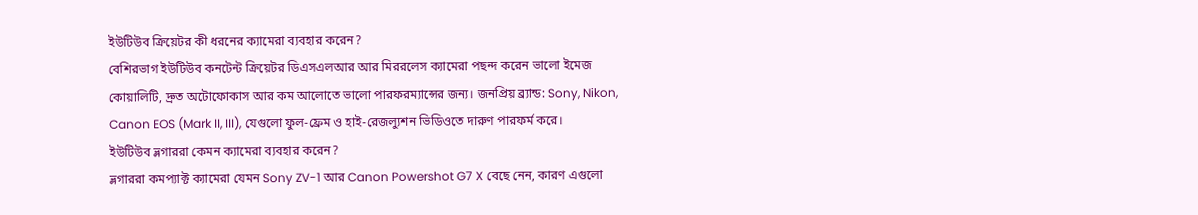ইউটিউব ক্রিয়েটর কী ধরনের ক্যামেরা ব্যবহার করেন?
বেশিরভাগ ইউটিউব কনটেন্ট ক্রিয়েটর ডিএসএলআর আর মিররলেস ক্যামেরা পছন্দ করেন ভালো ইমেজ কোয়ালিটি, দ্রুত অটোফোকাস আর কম আলোতে ভালো পারফরম্যান্সের জন্য। জনপ্রিয় ব্র্যান্ড: Sony, Nikon, Canon EOS (Mark II, III), যেগুলো ফুল-ফ্রেম ও হাই-রেজল্যুশন ভিডিওতে দারুণ পারফর্ম করে।
ইউটিউব ভ্লগাররা কেমন ক্যামেরা ব্যবহার করেন?
ভ্লগাররা কমপ্যাক্ট ক্যামেরা যেমন Sony ZV-1 আর Canon Powershot G7 X বেছে নেন, কারণ এগুলো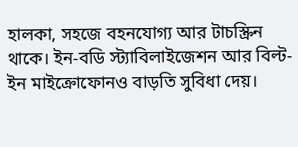হালকা, সহজে বহনযোগ্য আর টাচস্ক্রিন থাকে। ইন-বডি স্ট্যাবিলাইজেশন আর বিল্ট-ইন মাইক্রোফোনও বাড়তি সুবিধা দেয়।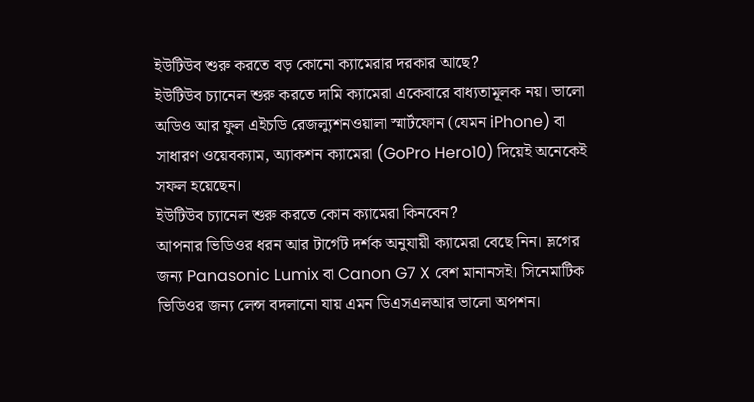ইউটিউব শুরু করতে বড় কোনো ক্যামেরার দরকার আছে?
ইউটিউব চ্যানেল শুরু করতে দামি ক্যামেরা একেবারে বাধ্যতামূলক নয়। ভালো অডিও আর ফুল এইচডি রেজল্যুশনওয়ালা স্মার্টফোন (যেমন iPhone) বা সাধারণ ওয়েবক্যাম, অ্যাকশন ক্যামেরা (GoPro Hero10) দিয়েই অনেকেই সফল হয়েছেন।
ইউটিউব চ্যানেল শুরু করতে কোন ক্যামেরা কিনবেন?
আপনার ভিডিওর ধরন আর টার্গেট দর্শক অনুযায়ী ক্যামেরা বেছে নিন। ভ্লগের জন্য Panasonic Lumix বা Canon G7 X বেশ মানানসই। সিনেমাটিক ভিডিওর জন্য লেন্স বদলানো যায় এমন ডিএসএলআর ভালো অপশন।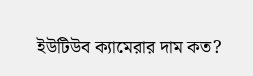ইউটিউব ক্যামেরার দাম কত?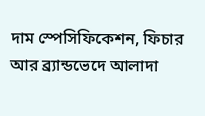দাম স্পেসিফিকেশন, ফিচার আর ব্র্যান্ডভেদে আলাদা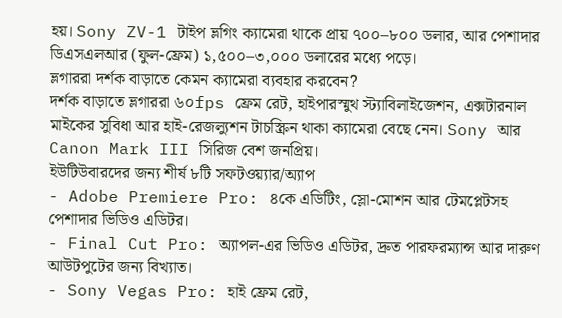হয়। Sony ZV-1 টাইপ ভ্লগিং ক্যামেরা থাকে প্রায় ৭০০–৮০০ ডলার, আর পেশাদার ডিএসএলআর (ফুল-ফ্রেম) ১,৫০০–৩,০০০ ডলারের মধ্যে পড়ে।
ভ্লগাররা দর্শক বাড়াতে কেমন ক্যামেরা ব্যবহার করবেন?
দর্শক বাড়াতে ভ্লগাররা ৬০fps ফ্রেম রেট, হাইপারস্মুথ স্ট্যাবিলাইজেশন, এক্সটারনাল মাইকের সুবিধা আর হাই-রেজল্যুশন টাচস্ক্রিন থাকা ক্যামেরা বেছে নেন। Sony আর Canon Mark III সিরিজ বেশ জনপ্রিয়।
ইউটিউবারদের জন্য শীর্ষ ৮টি সফটওয়্যার/অ্যাপ
- Adobe Premiere Pro: ৪কে এডিটিং, স্লো-মোশন আর টেমপ্লেটসহ পেশাদার ভিডিও এডিটর।
- Final Cut Pro: অ্যাপল-এর ভিডিও এডিটর, দ্রুত পারফরম্যান্স আর দারুণ আউটপুটের জন্য বিখ্যাত।
- Sony Vegas Pro: হাই ফ্রেম রেট,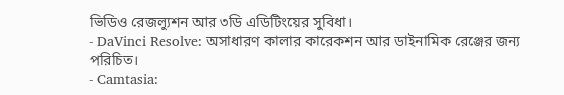ভিডিও রেজল্যুশন আর ৩ডি এডিটিংয়ের সুবিধা।
- DaVinci Resolve: অসাধারণ কালার কারেকশন আর ডাইনামিক রেঞ্জের জন্য পরিচিত।
- Camtasia: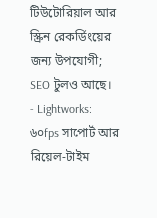টিউটোরিয়াল আর স্ক্রিন রেকর্ডিংয়ের জন্য উপযোগী; SEO টুলও আছে।
- Lightworks: ৬০fps সাপোর্ট আর রিয়েল-টাইম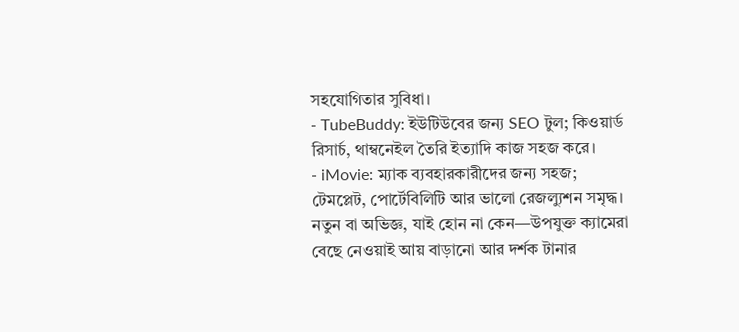সহযোগিতার সুবিধা।
- TubeBuddy: ইউটিউবের জন্য SEO টুল; কিওয়ার্ড রিসার্চ, থাম্বনেইল তৈরি ইত্যাদি কাজ সহজ করে।
- iMovie: ম্যাক ব্যবহারকারীদের জন্য সহজ; টেমপ্লেট, পোর্টেবিলিটি আর ভালো রেজল্যুশন সমৃদ্ধ।
নতুন বা অভিজ্ঞ, যাই হোন না কেন—উপযুক্ত ক্যামেরা বেছে নেওয়াই আয় বাড়ানো আর দর্শক টানার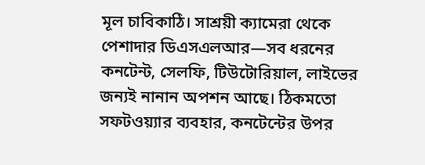মূল চাবিকাঠি। সাশ্রয়ী ক্যামেরা থেকে পেশাদার ডিএসএলআর—সব ধরনের কনটেন্ট, সেলফি, টিউটোরিয়াল, লাইভের জন্যই নানান অপশন আছে। ঠিকমতো সফটওয়্যার ব্যবহার, কনটেন্টের উপর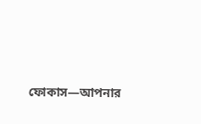ফোকাস—আপনার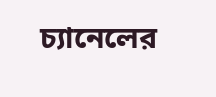চ্যানেলের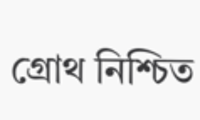গ্রোথ নিশ্চিত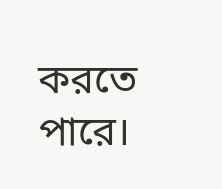করতে পারে।